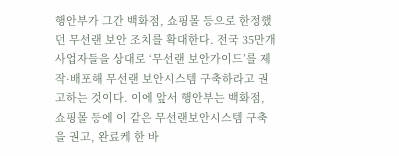행안부가 그간 백화점, 쇼핑몰 등으로 한정했던 무선랜 보안 조치를 확대한다. 전국 35만개 사업자들을 상대로 ‘무선랜 보안가이드’를 제작·배포해 무선랜 보안시스템 구축하라고 권고하는 것이다. 이에 앞서 행안부는 백화점, 쇼핑몰 등에 이 같은 무선랜보안시스템 구축을 권고, 완료케 한 바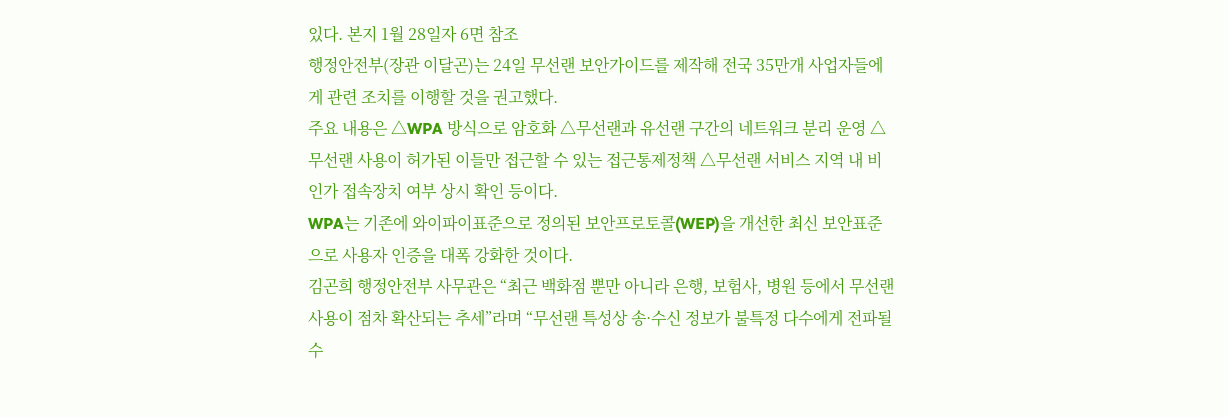있다. 본지 1월 28일자 6면 참조
행정안전부(장관 이달곤)는 24일 무선랜 보안가이드를 제작해 전국 35만개 사업자들에게 관련 조치를 이행할 것을 권고했다.
주요 내용은 △WPA 방식으로 암호화 △무선랜과 유선랜 구간의 네트워크 분리 운영 △무선랜 사용이 허가된 이들만 접근할 수 있는 접근통제정책 △무선랜 서비스 지역 내 비인가 접속장치 여부 상시 확인 등이다.
WPA는 기존에 와이파이표준으로 정의된 보안프로토콜(WEP)을 개선한 최신 보안표준으로 사용자 인증을 대폭 강화한 것이다.
김곤희 행정안전부 사무관은 “최근 백화점 뿐만 아니라 은행, 보험사, 병원 등에서 무선랜 사용이 점차 확산되는 추세”라며 “무선랜 특성상 송·수신 정보가 불특정 다수에게 전파될 수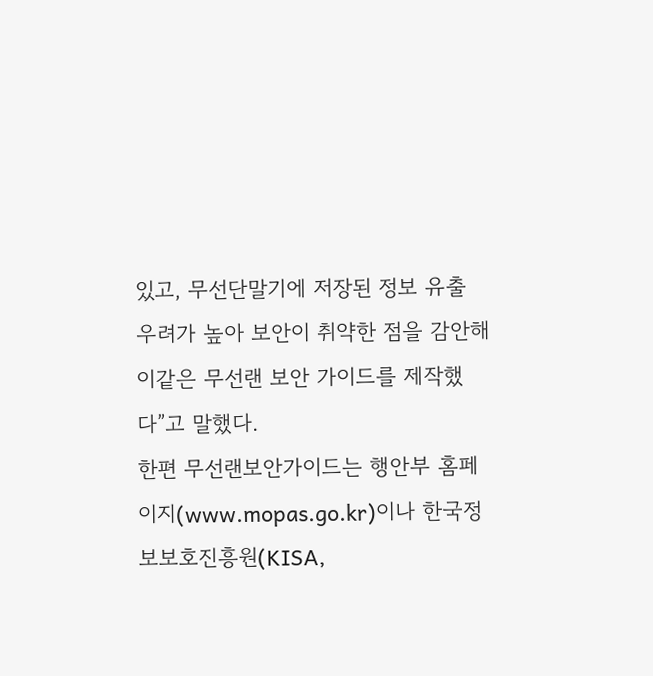있고, 무선단말기에 저장된 정보 유출 우려가 높아 보안이 취약한 점을 감안해 이같은 무선랜 보안 가이드를 제작했다”고 말했다.
한편 무선랜보안가이드는 행안부 홈페이지(www.mopas.go.kr)이나 한국정보보호진흥원(KISA,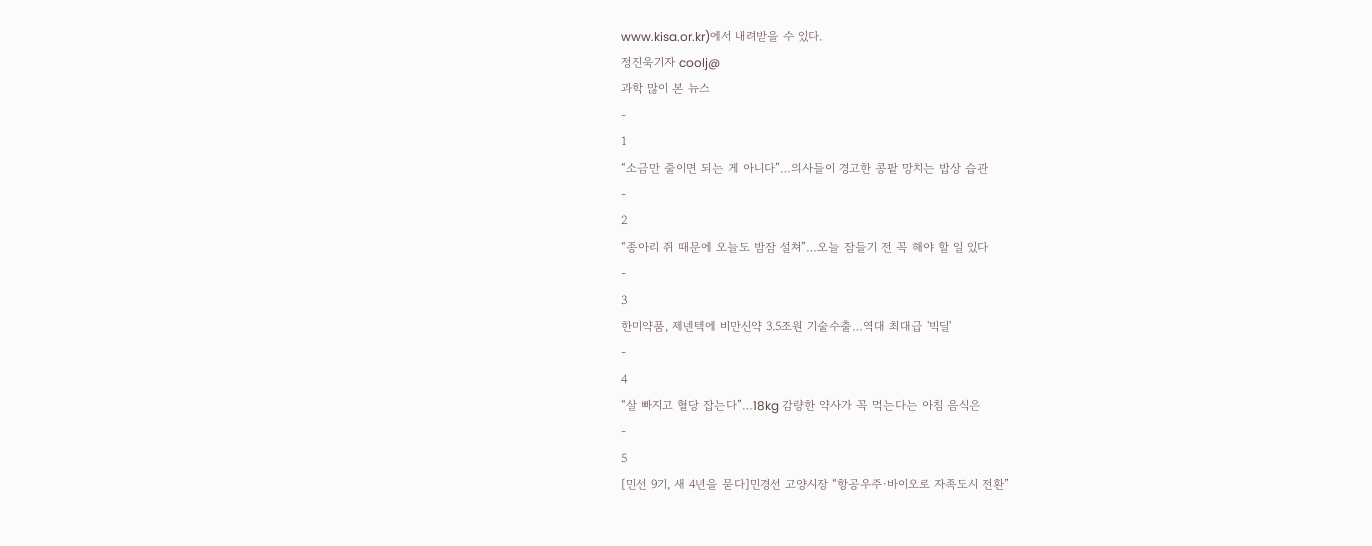www.kisa.or.kr)에서 내려받을 수 있다.
정진욱기자 coolj@
과학 많이 본 뉴스
-
1
“소금만 줄이면 되는 게 아니다”…의사들이 경고한 콩팥 망치는 밥상 습관
-
2
“종아리 쥐 때문에 오늘도 밤잠 설쳐”…오늘 잠들기 전 꼭 해야 할 일 있다
-
3
한미약품, 제넨텍에 비만신약 3.5조원 기술수출…역대 최대급 '빅딜'
-
4
“살 빠지고 혈당 잡는다”…18kg 감량한 약사가 꼭 먹는다는 아침 음식은
-
5
[민선 9기, 새 4년을 묻다]민경선 고양시장 “항공우주·바이오로 자족도시 전환”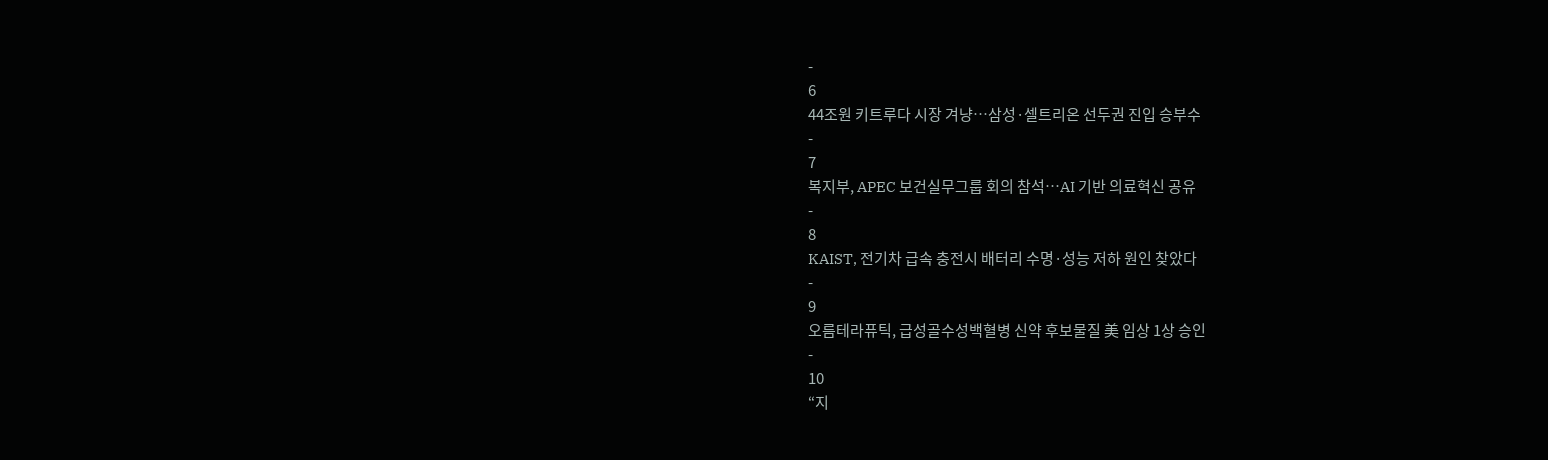-
6
44조원 키트루다 시장 겨냥…삼성·셀트리온 선두권 진입 승부수
-
7
복지부, APEC 보건실무그룹 회의 참석…AI 기반 의료혁신 공유
-
8
KAIST, 전기차 급속 충전시 배터리 수명·성능 저하 원인 찾았다
-
9
오름테라퓨틱, 급성골수성백혈병 신약 후보물질 美 임상 1상 승인
-
10
“지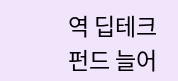역 딥테크 펀드 늘어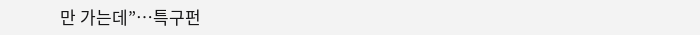만 가는데”…특구펀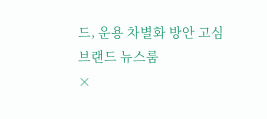드, 운용 차별화 방안 고심
브랜드 뉴스룸
×